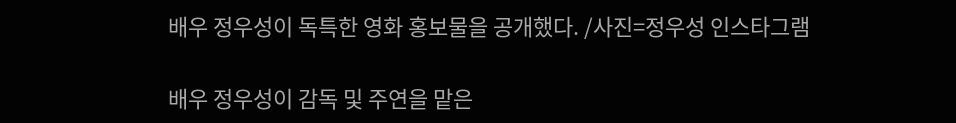배우 정우성이 독특한 영화 홍보물을 공개했다. /사진=정우성 인스타그램

배우 정우성이 감독 및 주연을 맡은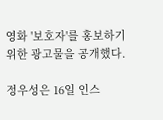영화 '보호자'를 홍보하기 위한 광고물을 공개했다.

정우성은 16일 인스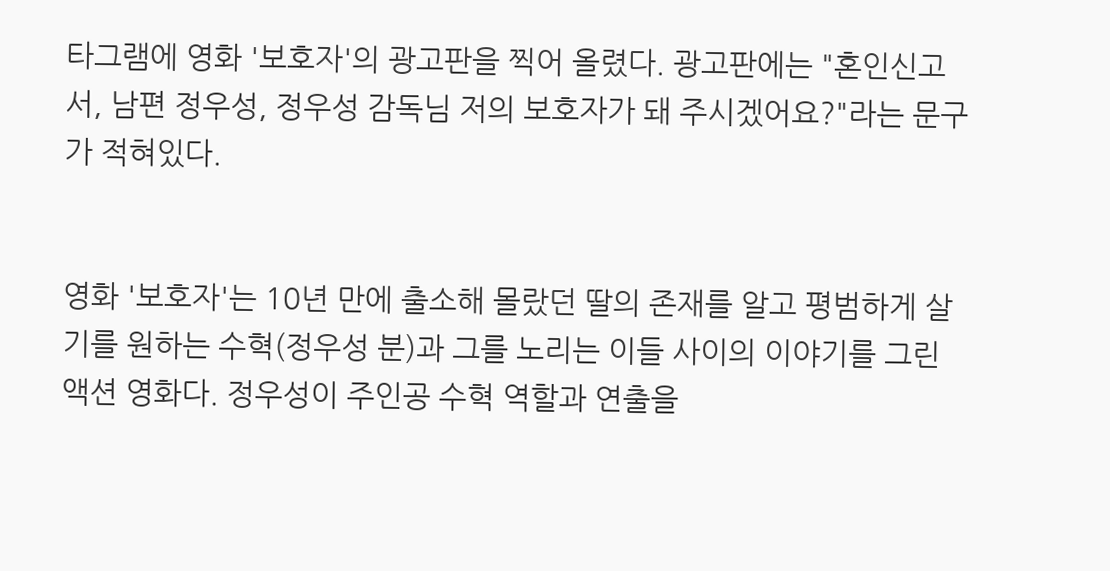타그램에 영화 '보호자'의 광고판을 찍어 올렸다. 광고판에는 "혼인신고서, 남편 정우성, 정우성 감독님 저의 보호자가 돼 주시겠어요?"라는 문구가 적혀있다.


영화 '보호자'는 10년 만에 출소해 몰랐던 딸의 존재를 알고 평범하게 살기를 원하는 수혁(정우성 분)과 그를 노리는 이들 사이의 이야기를 그린 액션 영화다. 정우성이 주인공 수혁 역할과 연출을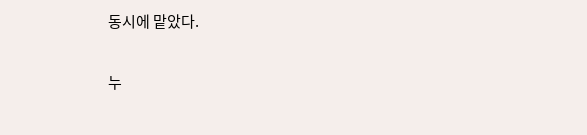동시에 맡았다.

누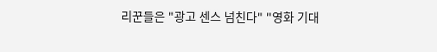리꾼들은 "광고 센스 넘친다" "영화 기대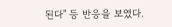된다" 등 반응을 보였다.